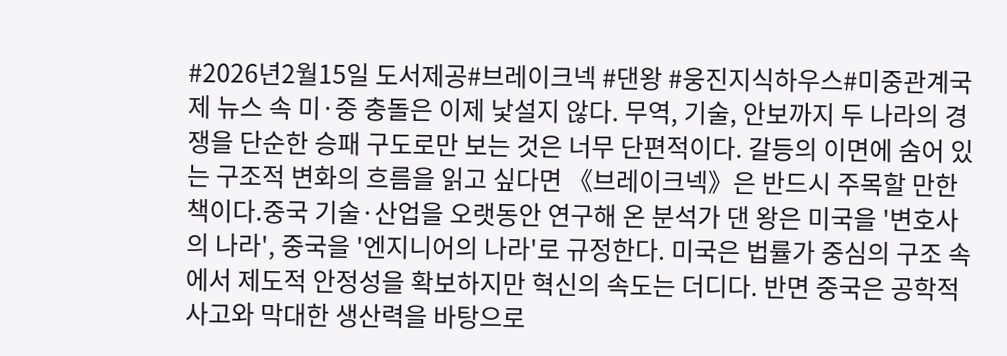#2026년2월15일 도서제공#브레이크넥 #댄왕 #웅진지식하우스#미중관계국제 뉴스 속 미·중 충돌은 이제 낯설지 않다. 무역, 기술, 안보까지 두 나라의 경쟁을 단순한 승패 구도로만 보는 것은 너무 단편적이다. 갈등의 이면에 숨어 있는 구조적 변화의 흐름을 읽고 싶다면 《브레이크넥》은 반드시 주목할 만한 책이다.중국 기술·산업을 오랫동안 연구해 온 분석가 댄 왕은 미국을 '변호사의 나라', 중국을 '엔지니어의 나라'로 규정한다. 미국은 법률가 중심의 구조 속에서 제도적 안정성을 확보하지만 혁신의 속도는 더디다. 반면 중국은 공학적 사고와 막대한 생산력을 바탕으로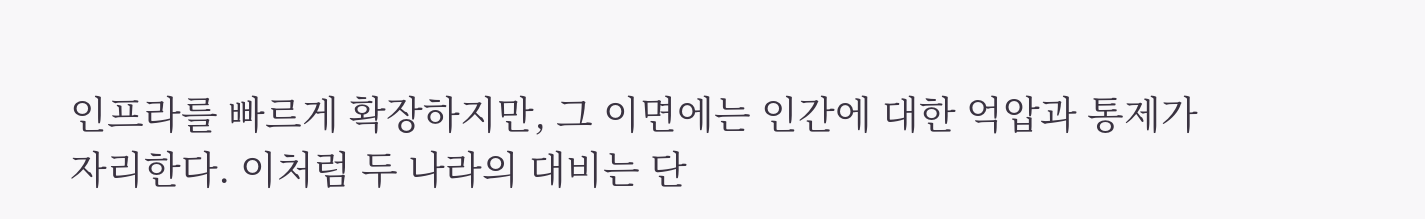인프라를 빠르게 확장하지만, 그 이면에는 인간에 대한 억압과 통제가 자리한다. 이처럼 두 나라의 대비는 단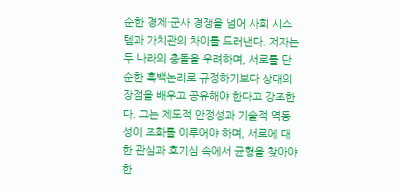순한 경제·군사 경쟁을 넘어 사회 시스템과 가치관의 차이를 드러낸다. 저자는 두 나라의 충돌을 우려하며, 서로를 단순한 흑백논리로 규정하기보다 상대의 장점을 배우고 공유해야 한다고 강조한다. 그는 제도적 안정성과 기술적 역동성이 조화를 이루어야 하며, 서로에 대한 관심과 호기심 속에서 균형을 찾아야 한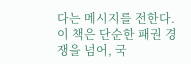다는 메시지를 전한다.이 책은 단순한 패권 경쟁을 넘어, 국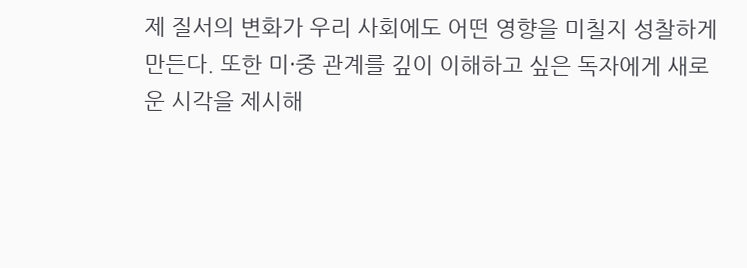제 질서의 변화가 우리 사회에도 어떤 영향을 미칠지 성찰하게 만든다. 또한 미·중 관계를 깊이 이해하고 싶은 독자에게 새로운 시각을 제시해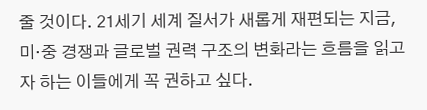줄 것이다. 21세기 세계 질서가 새롭게 재편되는 지금, 미·중 경쟁과 글로벌 권력 구조의 변화라는 흐름을 읽고자 하는 이들에게 꼭 권하고 싶다.